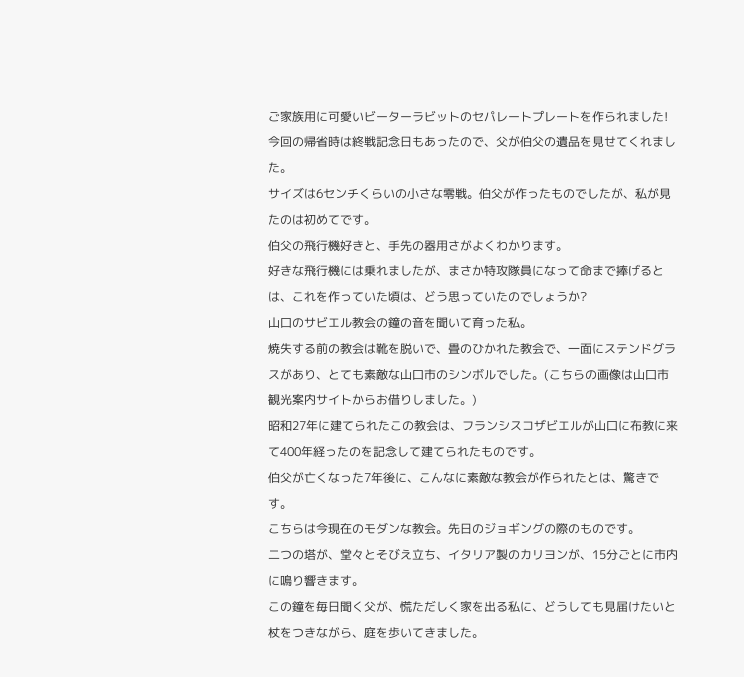ご家族用に可愛いビーターラビットのセパレートプレートを作られました!
今回の帰省時は終戦記念日もあったので、父が伯父の遺品を見せてくれました。
サイズは6センチくらいの小さな零戦。伯父が作ったものでしたが、私が見たのは初めてです。
伯父の飛行機好きと、手先の器用さがよくわかります。
好きな飛行機には乗れましたが、まさか特攻隊員になって命まで捧げるとは、これを作っていた頃は、どう思っていたのでしょうか?
山口のサビエル教会の鐘の音を聞いて育った私。
焼失する前の教会は靴を脱いで、畳のひかれた教会で、一面にステンドグラスがあり、とても素敵な山口市のシンボルでした。(こちらの画像は山口市観光案内サイトからお借りしました。)
昭和27年に建てられたこの教会は、フランシスコザビエルが山口に布教に来て400年経ったのを記念して建てられたものです。
伯父が亡くなった7年後に、こんなに素敵な教会が作られたとは、驚きです。
こちらは今現在のモダンな教会。先日のジョギングの際のものです。
二つの塔が、堂々とそびえ立ち、イタリア製のカリヨンが、15分ごとに市内に鳴り響きます。
この鐘を毎日聞く父が、慌ただしく家を出る私に、どうしても見届けたいと杖をつきながら、庭を歩いてきました。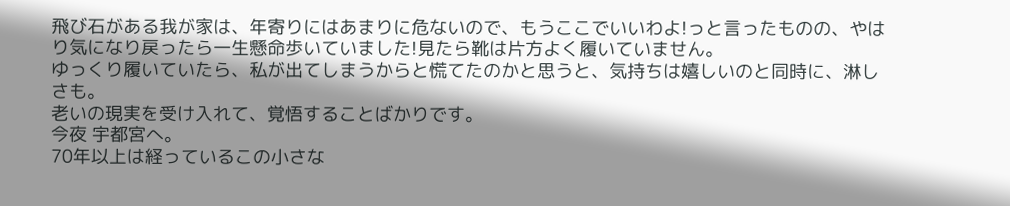飛び石がある我が家は、年寄りにはあまりに危ないので、もうここでいいわよ!っと言ったものの、やはり気になり戻ったら一生懸命歩いていました!見たら靴は片方よく履いていません。
ゆっくり履いていたら、私が出てしまうからと慌てたのかと思うと、気持ちは嬉しいのと同時に、淋しさも。
老いの現実を受け入れて、覚悟することばかりです。
今夜 宇都宮へ。
70年以上は経っているこの小さな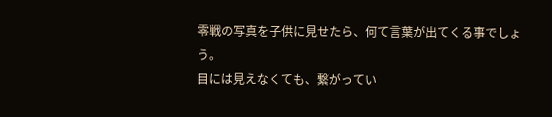零戦の写真を子供に見せたら、何て言葉が出てくる事でしょう。
目には見えなくても、繋がってい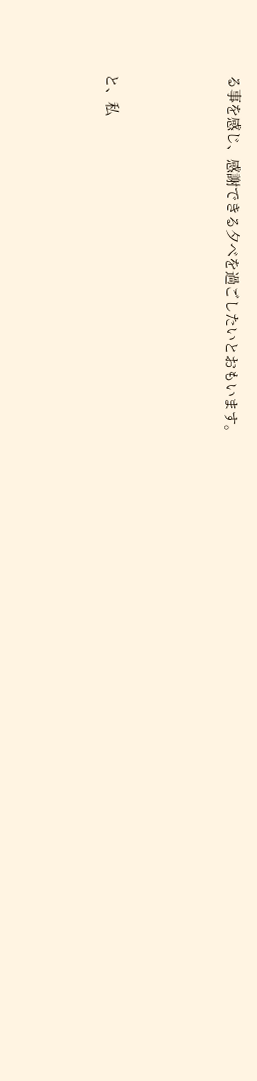る事を感じ、感謝できる夕べを過ごしたいとおもいます。



と、私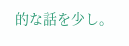的な話を少し。